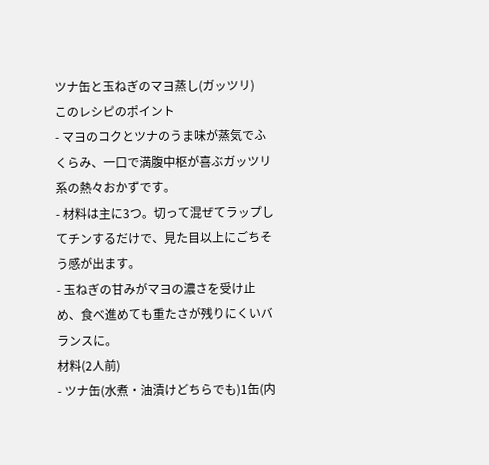ツナ缶と玉ねぎのマヨ蒸し(ガッツリ)
このレシピのポイント
- マヨのコクとツナのうま味が蒸気でふくらみ、一口で満腹中枢が喜ぶガッツリ系の熱々おかずです。
- 材料は主に3つ。切って混ぜてラップしてチンするだけで、見た目以上にごちそう感が出ます。
- 玉ねぎの甘みがマヨの濃さを受け止め、食べ進めても重たさが残りにくいバランスに。
材料(2人前)
- ツナ缶(水煮・油漬けどちらでも)1缶(内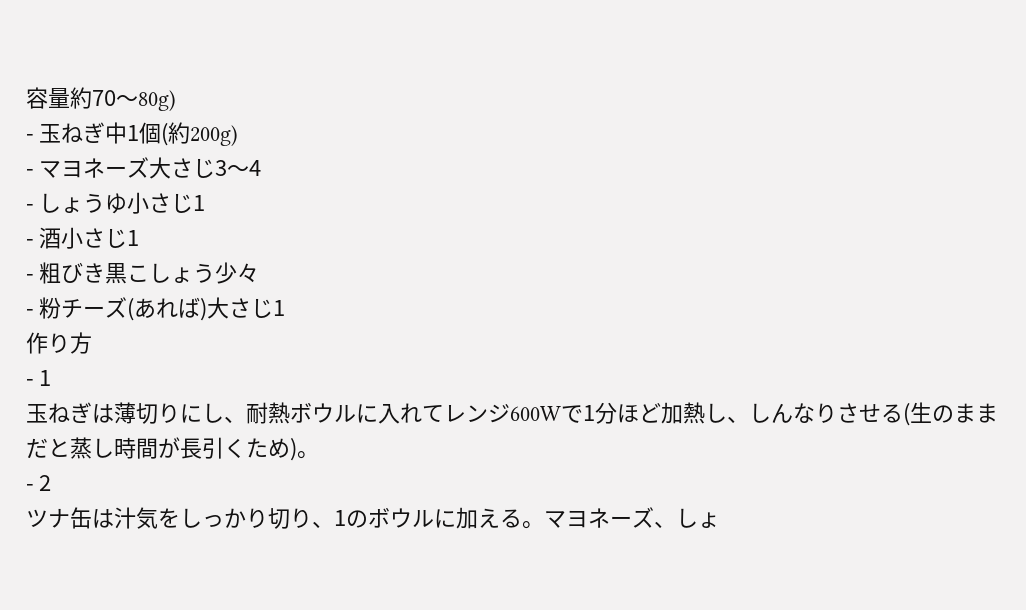容量約70〜80g)
- 玉ねぎ中1個(約200g)
- マヨネーズ大さじ3〜4
- しょうゆ小さじ1
- 酒小さじ1
- 粗びき黒こしょう少々
- 粉チーズ(あれば)大さじ1
作り方
- 1
玉ねぎは薄切りにし、耐熱ボウルに入れてレンジ600Wで1分ほど加熱し、しんなりさせる(生のままだと蒸し時間が長引くため)。
- 2
ツナ缶は汁気をしっかり切り、1のボウルに加える。マヨネーズ、しょ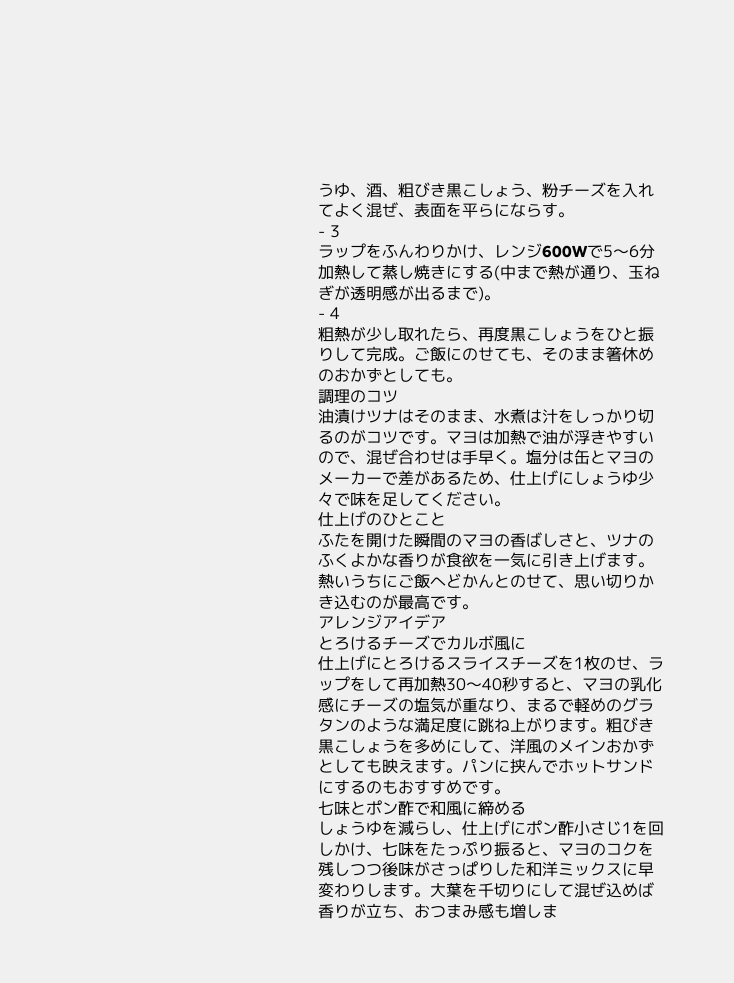うゆ、酒、粗びき黒こしょう、粉チーズを入れてよく混ぜ、表面を平らにならす。
- 3
ラップをふんわりかけ、レンジ600Wで5〜6分加熱して蒸し焼きにする(中まで熱が通り、玉ねぎが透明感が出るまで)。
- 4
粗熱が少し取れたら、再度黒こしょうをひと振りして完成。ご飯にのせても、そのまま箸休めのおかずとしても。
調理のコツ
油漬けツナはそのまま、水煮は汁をしっかり切るのがコツです。マヨは加熱で油が浮きやすいので、混ぜ合わせは手早く。塩分は缶とマヨのメーカーで差があるため、仕上げにしょうゆ少々で味を足してください。
仕上げのひとこと
ふたを開けた瞬間のマヨの香ばしさと、ツナのふくよかな香りが食欲を一気に引き上げます。熱いうちにご飯へどかんとのせて、思い切りかき込むのが最高です。
アレンジアイデア
とろけるチーズでカルボ風に
仕上げにとろけるスライスチーズを1枚のせ、ラップをして再加熱30〜40秒すると、マヨの乳化感にチーズの塩気が重なり、まるで軽めのグラタンのような満足度に跳ね上がります。粗びき黒こしょうを多めにして、洋風のメインおかずとしても映えます。パンに挟んでホットサンドにするのもおすすめです。
七味とポン酢で和風に締める
しょうゆを減らし、仕上げにポン酢小さじ1を回しかけ、七味をたっぷり振ると、マヨのコクを残しつつ後味がさっぱりした和洋ミックスに早変わりします。大葉を千切りにして混ぜ込めば香りが立ち、おつまみ感も増しま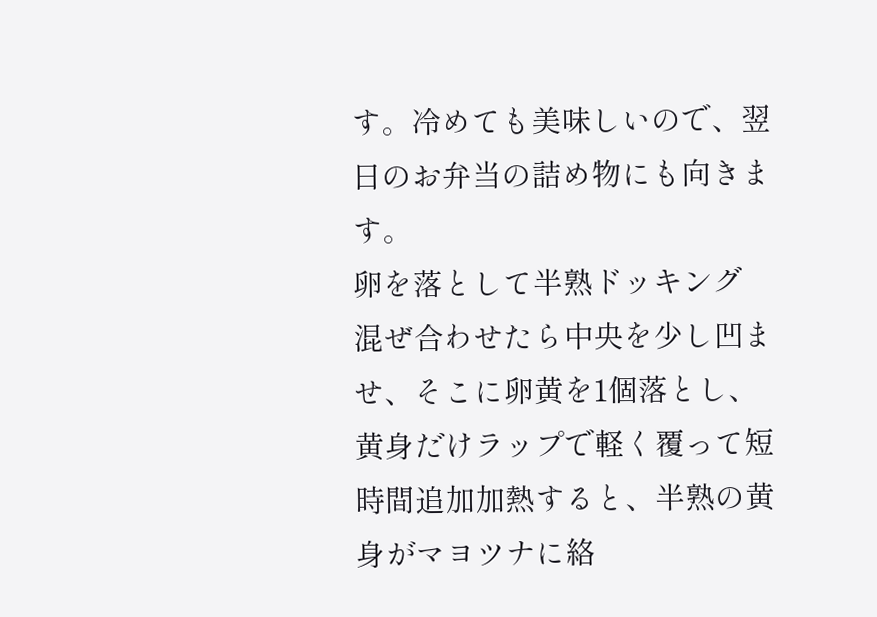す。冷めても美味しいので、翌日のお弁当の詰め物にも向きます。
卵を落として半熟ドッキング
混ぜ合わせたら中央を少し凹ませ、そこに卵黄を1個落とし、黄身だけラップで軽く覆って短時間追加加熱すると、半熟の黄身がマヨツナに絡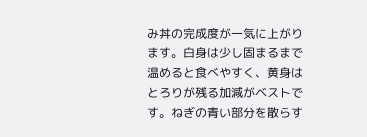み丼の完成度が一気に上がります。白身は少し固まるまで温めると食べやすく、黄身はとろりが残る加減がベストです。ねぎの青い部分を散らす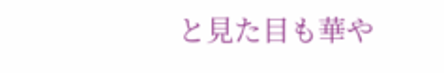と見た目も華や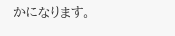かになります。